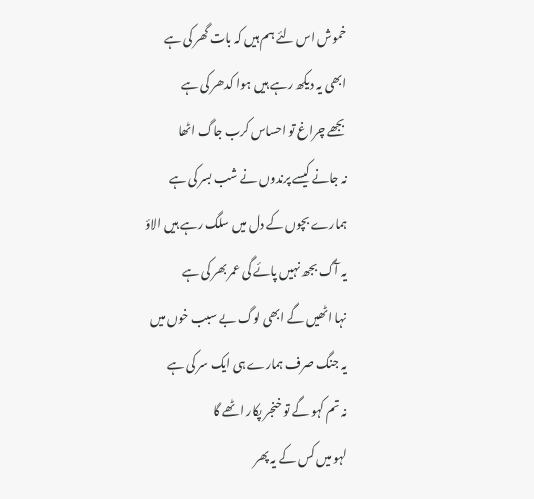خموش اس لئے ہم ہیں کہ بات گھر کی ہے
ابھی یہ دیکھ رہے ہیں ہوا کدھر کی ہے
بجھے چراغ تو احساس کرب جاگ اٹھا
نہ جانے کیسے پرندوں نے شب بسر کی ہے
ہمارے بچوں کے دل میں سلگ رہے ہیں الاؤ
یہ آگ بجھ نہیں پائے گی عمر بھر کی ہے
نہا اٹھیں گے ابھی لوگ بے سبب خوں میں
یہ جنگ صرف ہمارے ہی ایک سر کی ہے
نہ تم کہو گے تو خنجر پکار اٹھے گا
لہو میں کس کے یہ پھر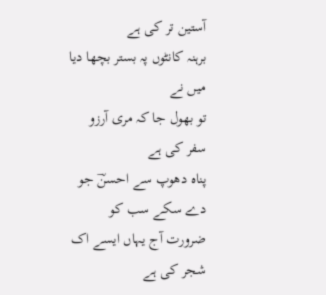آستین تر کی ہے
برہنہ کانٹوں پہ بستر بچھا دیا میں نے
تو بھول جا کہ مری آرزو سفر کی ہے
پناہ دھوپ سے احسنؔ جو دے سکے سب کو
ضرورت آج یہاں ایسے اک شجر کی ہے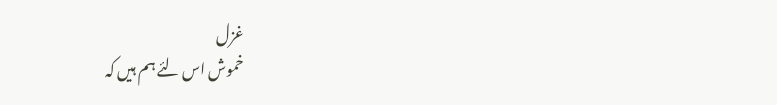غزل
خموش اس لئے ہم ہیں کہ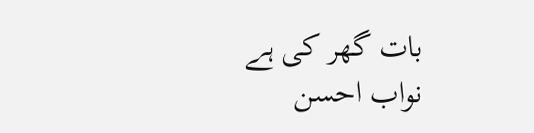بات گھر کی ہے
نواب احسن